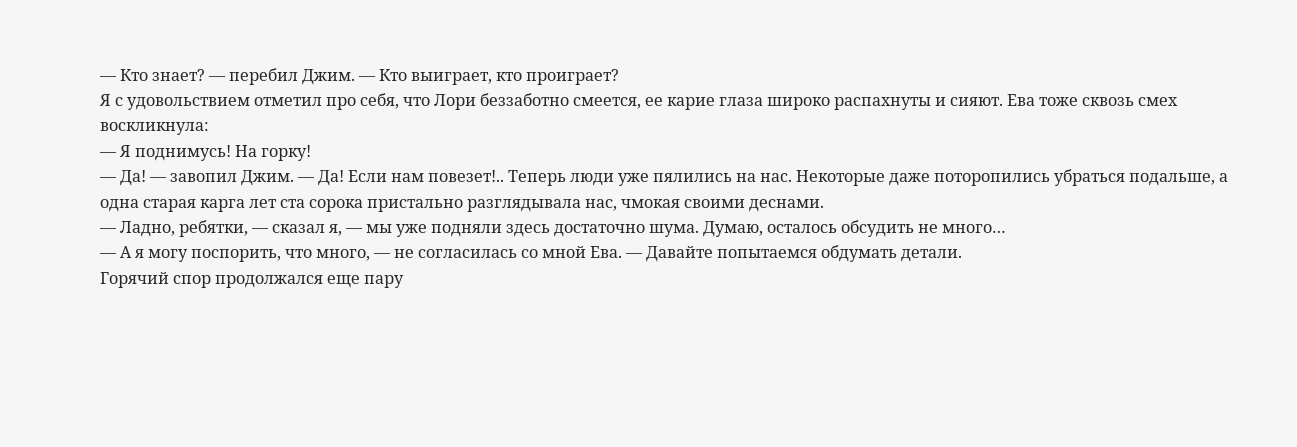— Кто знает? — перебил Джим. — Кто выиграет, кто проиграет?
Я с удовольствием отметил про себя, что Лори беззаботно смеется, ее карие глаза широко распахнуты и сияют. Ева тоже сквозь смех воскликнула:
— Я поднимусь! На горку!
— Да! — завопил Джим. — Да! Если нам повезет!.. Теперь люди уже пялились на нас. Некоторые даже поторопились убраться подальше, а одна старая карга лет ста сорока пристально разглядывала нас, чмокая своими деснами.
— Ладно, ребятки, — сказал я, — мы уже подняли здесь достаточно шума. Думаю, осталось обсудить не много…
— А я могу поспорить, что много, — не согласилась со мной Ева. — Давайте попытаемся обдумать детали.
Горячий спор продолжался еще пару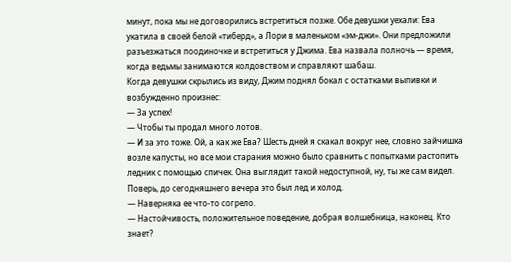минут, пока мы не договорились встретиться позже. Обе девушки уехали: Ева укатила в своей белой «тиберд», а Лори в маленьком «эм-джи». Они предложили разъезжаться поодиночке и встретиться у Джима. Ева назвала полночь — время, когда ведьмы занимаются колдовством и справляют шабаш.
Когда девушки скрылись из виду, Джим поднял бокал с остатками выпивки и возбужденно произнес:
— За успех!
— Чтобы ты продал много лотов.
— И за это тоже. Ой, а как же Ева? Шесть дней я скакал вокруг нее, словно зайчишка возле капусты, но все мои старания можно было сравнить с попытками растопить ледник с помощью спичек. Она выглядит такой недоступной, ну, ты же сам видел. Поверь, до сегодняшнего вечера это был лед и холод.
— Наверняка ее что-то согрело.
— Настойчивость, положительное поведение, добрая волшебница, наконец. Кто знает?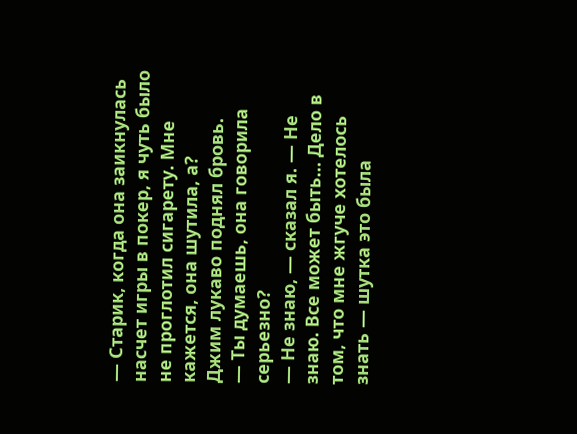— Старик, когда она заикнулась насчет игры в покер, я чуть было не проглотил сигарету. Мне кажется, она шутила, а?
Джим лукаво поднял бровь.
— Ты думаешь, она говорила серьезно?
— Не знаю, — сказал я. — Не знаю. Все может быть… Дело в том, что мне жгуче хотелось знать — шутка это была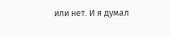или нет. И я думал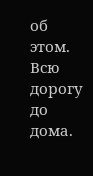об этом. Всю дорогу до дома.